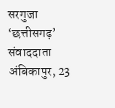सरगुजा
‘छत्तीसगढ़’ संवाददाता
अंबिकापुर, 23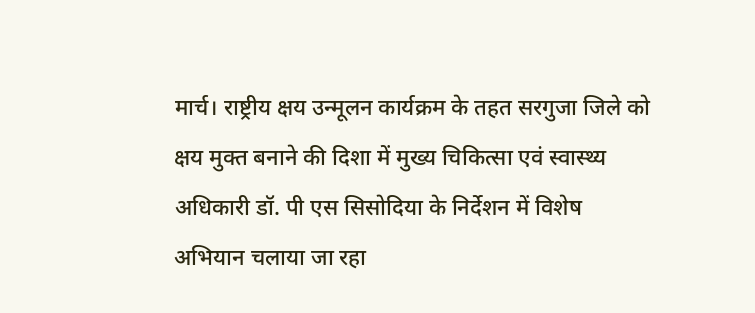मार्च। राष्ट्रीय क्षय उन्मूलन कार्यक्रम के तहत सरगुजा जिले को क्षय मुक्त बनाने की दिशा में मुख्य चिकित्सा एवं स्वास्थ्य अधिकारी डॉ. पी एस सिसोदिया के निर्देशन में विशेष अभियान चलाया जा रहा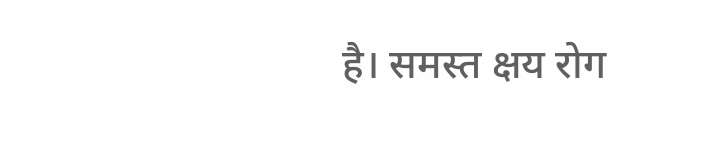है। समस्त क्षय रोग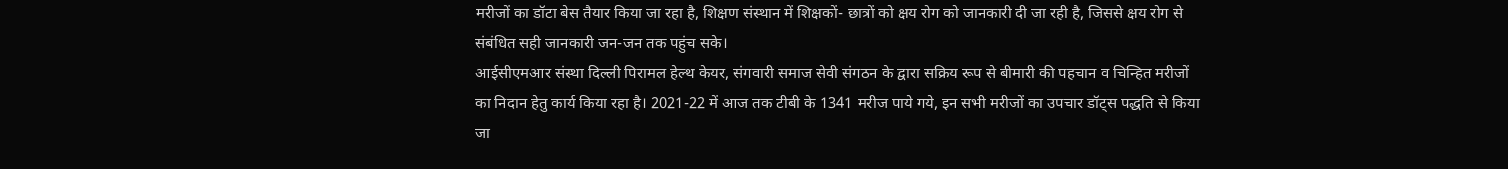मरीजों का डॉटा बेस तैयार किया जा रहा है, शिक्षण संस्थान में शिक्षकों- छात्रों को क्षय रोग को जानकारी दी जा रही है, जिससे क्षय रोग से संबंधित सही जानकारी जन-जन तक पहुंच सके।
आईसीएमआर संस्था दिल्ली पिरामल हेल्थ केयर, संगवारी समाज सेवी संगठन के द्वारा सक्रिय रूप से बीमारी की पहचान व चिन्हित मरीजों का निदान हेतु कार्य किया रहा है। 2021-22 में आज तक टीबी के 1341 मरीज पाये गये, इन सभी मरीजों का उपचार डॉट्स पद्धति से किया जा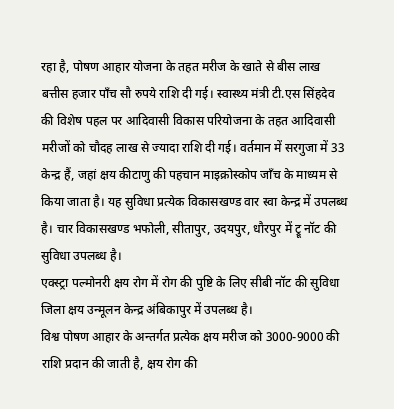रहा है, पोषण आहार योजना के तहत मरीज के खाते से बीस लाख बत्तीस हजार पाँच सौ रुपये राशि दी गई। स्वास्थ्य मंत्री टी.एस सिंहदेव की विशेष पहल पर आदिवासी विकास परियोजना के तहत आदिवासी मरीजों को चौदह लाख से ज्यादा राशि दी गई। वर्तमान में सरगुजा में 33 केन्द्र हैं, जहां क्षय कीटाणु की पहचान माइक्रोस्कोप जाँच के माध्यम से किया जाता है। यह सुविधा प्रत्येक विकासखण्ड वार स्वा केन्द्र में उपलब्ध है। चार विकासखण्ड भफोली, सीतापुर, उदयपुर, धौरपुर में ट्रू नॉट की सुविधा उपलब्ध है।
एक्स्ट्रा पल्मोनरी क्षय रोग में रोग की पुष्टि के लिए सीबी नॉट की सुविधा जिला क्षय उन्मूलन केन्द्र अंबिकापुर में उपलब्ध है।
विश्व पोषण आहार के अन्तर्गत प्रत्येक क्षय मरीज को 3000-9000 की राशि प्रदान की जाती है, क्षय रोग की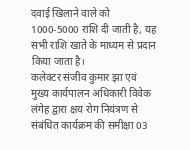दवाई खिलाने वाले को 1000-5000 राशि दी जाती है, यह सभी राशि खाते के माध्यम से प्रदान किया जाता है।
कलेक्टर संजीव कुमार झा एवं मुख्य कार्यपालन अधिकारी विवेक लंगेह द्वारा क्षय रोग नियंत्रण से संबंधित कार्यक्रम की समीक्षा 03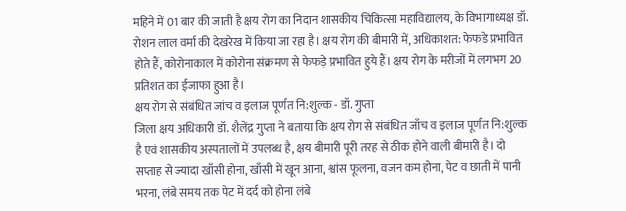महिने में 01 बार की जाती है क्षय रोग का निदान शासकीय चिकित्सा महाविद्यालय, के विभागाध्यक्ष डॉ. रोशन लाल वर्मा की देखरेख में किया जा रहा है। क्षय रोग की बीमारी में, अधिकाशत: फेफडे प्रभावित होते हैं, कोरोनाकाल में कोरोना संक्रमण से फेफड़े प्रभावित हुये हैं। क्षय रोग के मरीजों में लगभग 20 प्रतिशत का ईजाफा हुआ है।
क्षय रोग से संबंधित जांच व इलाज पूर्णत नि:शुल्क - डॉ. गुप्ता
जिला क्षय अधिकारी डॉ. शैलेंद्र गुप्ता ने बताया कि क्षय रोग से संबंधित जाँच व इलाज पूर्णत नि:शुल्क है एवं शासकीय अस्पतालों में उपलब्ध है, क्षय बीमारी पूरी तरह से ठीक होने वाली बीमारी है। दो सप्ताह से ज्यादा खाँसी होना, खाँसी में खून आना, श्वांस फूलना, वजन कम होना, पेट व छाती में पानी भरना, लंबे समय तक पेट में दर्द को होना लंबे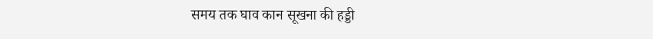समय तक घाव कान सूखना की हड्डी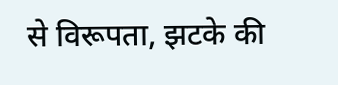से विरूपता, झटके की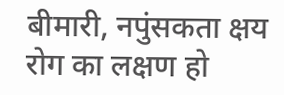बीमारी, नपुंसकता क्षय रोग का लक्षण हो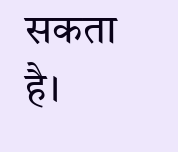सकता है।